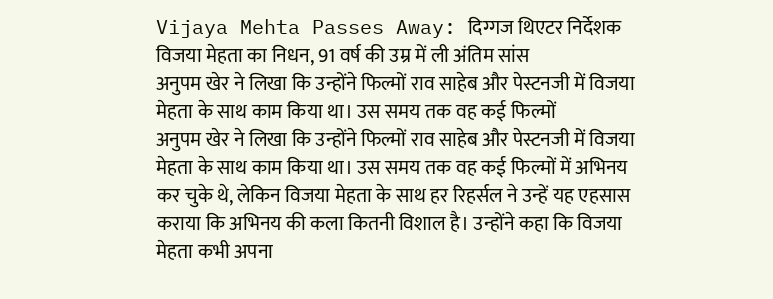Vijaya Mehta Passes Away: दिग्गज थिएटर निर्देशक विजया मेहता का निधन, 91 वर्ष की उम्र में ली अंतिम सांस
अनुपम खेर ने लिखा कि उन्होंने फिल्मों राव साहेब और पेस्टनजी में विजया मेहता के साथ काम किया था। उस समय तक वह कई फिल्मों
अनुपम खेर ने लिखा कि उन्होंने फिल्मों राव साहेब और पेस्टनजी में विजया मेहता के साथ काम किया था। उस समय तक वह कई फिल्मों में अभिनय कर चुके थे, लेकिन विजया मेहता के साथ हर रिहर्सल ने उन्हें यह एहसास कराया कि अभिनय की कला कितनी विशाल है। उन्होंने कहा कि विजया मेहता कभी अपना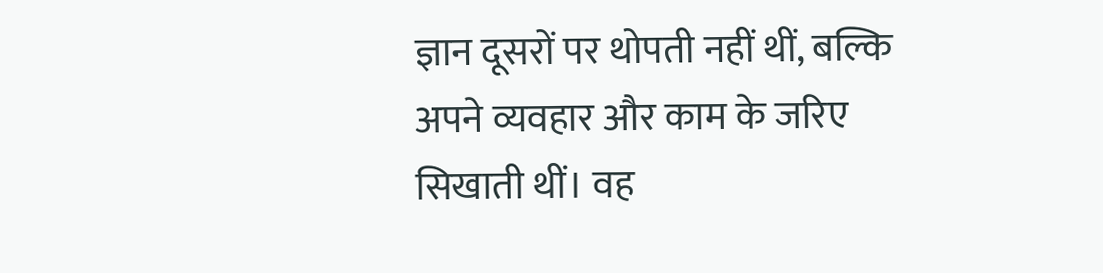ज्ञान दूसरों पर थोपती नहीं थीं, बल्कि अपने व्यवहार और काम के जरिए सिखाती थीं। वह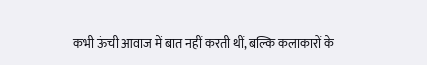कभी ऊंची आवाज में बात नहीं करती थीं, बल्कि कलाकारों के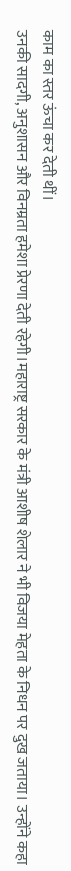काम का स्तर ऊंचा कर देती थीं।
उनकी सादगी, अनुशासन और विनम्रता हमेशा प्रेरणा देती रहेगी।महाराष्ट्र सरकार के मंत्री आशीष शेलार ने भी विजया मेहता के निधन पर दुख जताया। उन्होंने कहा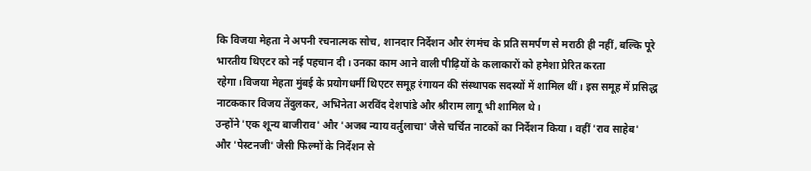कि विजया मेहता ने अपनी रचनात्मक सोच, शानदार निर्देशन और रंगमंच के प्रति समर्पण से मराठी ही नहीं, बल्कि पूरे भारतीय थिएटर को नई पहचान दी। उनका काम आने वाली पीढ़ियों के कलाकारों को हमेशा प्रेरित करता रहेगा।विजया मेहता मुंबई के प्रयोगधर्मी थिएटर समूह रंगायन की संस्थापक सदस्यों में शामिल थीं। इस समूह में प्रसिद्ध नाटककार विजय तेंदुलकर, अभिनेता अरविंद देशपांडे और श्रीराम लागू भी शामिल थे।
उन्होंने 'एक शून्य बाजीराव' और 'अजब न्याय वर्तुलाचा' जैसे चर्चित नाटकों का निर्देशन किया। वहीं 'राव साहेब' और 'पेस्टनजी' जैसी फिल्मों के निर्देशन से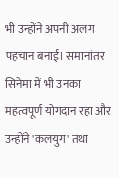भी उन्होंने अपनी अलग पहचान बनाई। समानांतर सिनेमा में भी उनका महत्वपूर्ण योगदान रहा और उन्होंने 'कलयुग' तथा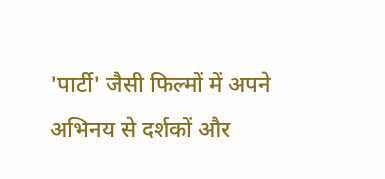'पार्टी' जैसी फिल्मों में अपने अभिनय से दर्शकों और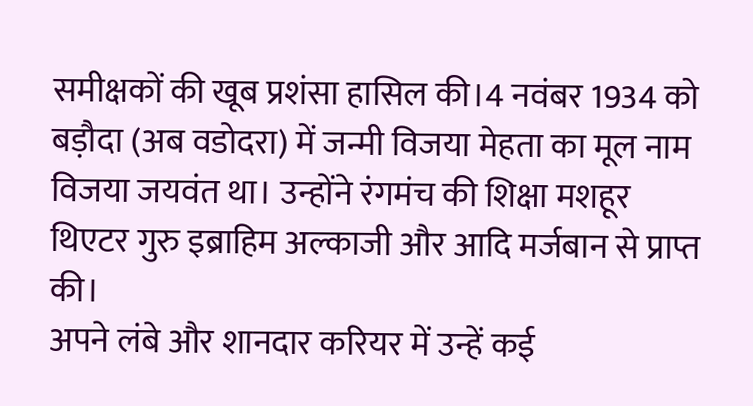समीक्षकों की खूब प्रशंसा हासिल की।4 नवंबर 1934 को बड़ौदा (अब वडोदरा) में जन्मी विजया मेहता का मूल नाम विजया जयवंत था। उन्होंने रंगमंच की शिक्षा मशहूर थिएटर गुरु इब्राहिम अल्काजी और आदि मर्जबान से प्राप्त की।
अपने लंबे और शानदार करियर में उन्हें कई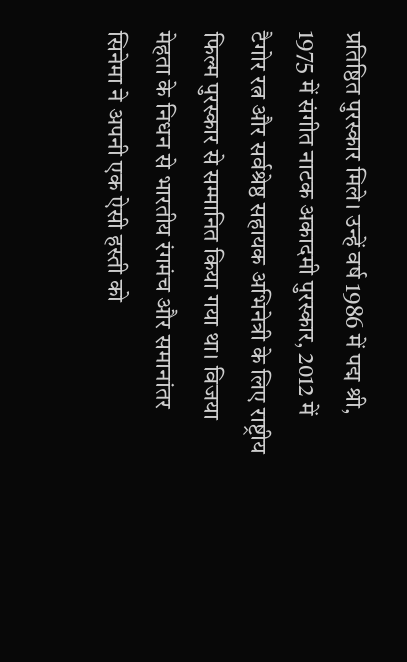प्रतिष्ठित पुरस्कार मिले। उन्हें वर्ष 1986 में पद्म श्री, 1975 में संगीत नाटक अकादमी पुरस्कार, 2012 में टैगोर रत्न और सर्वश्रेष्ठ सहायक अभिनेत्री के लिए राष्ट्रीय फिल्म पुरस्कार से सम्मानित किया गया था। विजया मेहता के निधन से भारतीय रंगमंच और समानांतर सिनेमा ने अपनी एक ऐसी हस्ती को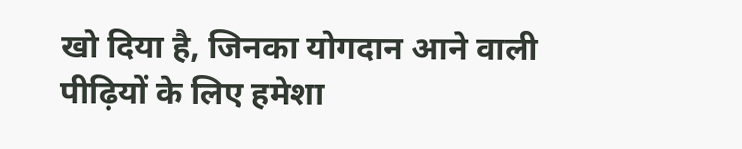खो दिया है, जिनका योगदान आने वाली पीढ़ियों के लिए हमेशा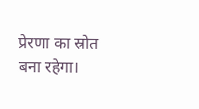प्रेरणा का स्रोत बना रहेगा।